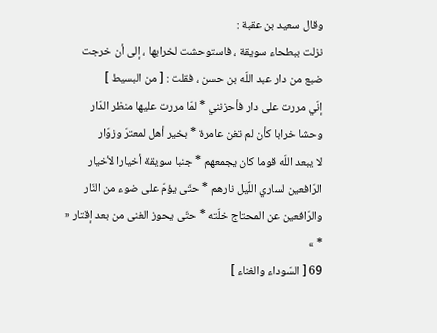وقال سعيد بن عقبة :
نزلت ببطحاء سويقة ، فاستوحشت لخرابها ، إلى أن خرجت ضبع من دار عبد اللّه بن حسن ، فقلت : [ من البسيط ]
إنّي مررت على دار فأحزنني * لمّا مررت عليها منظر الدّار
وحشا خرابا كأن لم تغن عامرة * بخير أهل لمعترّ وزوّار
لا يبعد اللّه قوما كان يجمعهم * جنبا سويقة أخيارا لأخيار
الرّافعين لساري اللّيل نارهم * حتّى يؤمّ على ضوء من النّار
والرّافعين عن المحتاج خلّته * حتّى يحوز الغنى من بعد إقتار « * »
69 [ السّوداء والغناء ]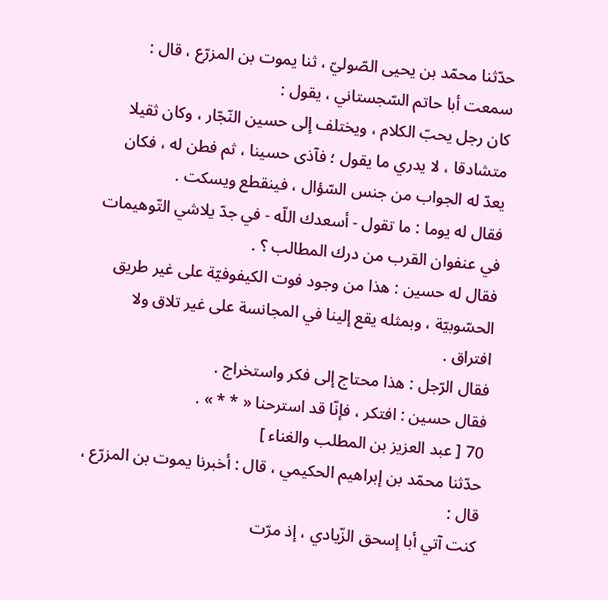حدّثنا محمّد بن يحيى الصّوليّ ، ثنا يموت بن المزرّع ، قال : سمعت أبا حاتم السّجستاني ، يقول :
كان رجل يحبّ الكلام ، ويختلف إلى حسين النّجّار ، وكان ثقيلا متشادقا ، لا يدري ما يقول ؛ فآذى حسينا ، ثم فطن له ، فكان يعدّ له الجواب من جنس السّؤال ، فينقطع ويسكت .
فقال له يوما : ما تقول - أسعدك اللّه - في جدّ يلاشي التّوهيمات في عنفوان القرب من درك المطالب ؟ .
فقال له حسين : هذا من وجود فوت الكيفوفيّة على غير طريق الحسّوبيّة ، وبمثله يقع إلينا في المجانسة على غير تلاق ولا افتراق .
فقال الرّجل : هذا محتاج إلى فكر واستخراج .
فقال حسين : افتكر ، فإنّا قد استرحنا « * * » .
70 [ عبد العزيز بن المطلب والغناء ]
حدّثنا محمّد بن إبراهيم الحكيمي ، قال : أخبرنا يموت بن المزرّع ، قال :
كنت آتي أبا إسحق الزّيادي ، إذ مرّت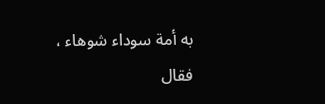به أمة سوداء شوهاء ، فقال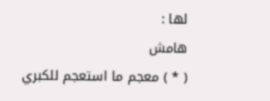لها :
هامش
( * ) معجم ما استعجم للكبري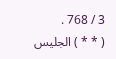3 / 768 .
( * * ) الجليس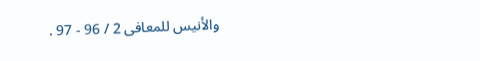والأنيس للمعافى 2 / 96 - 97 .